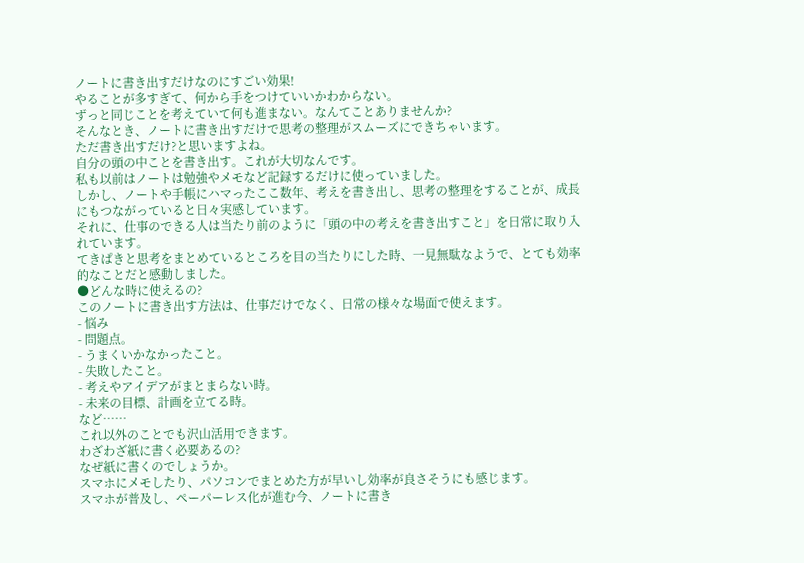ノートに書き出すだけなのにすごい効果!
やることが多すぎて、何から手をつけていいかわからない。
ずっと同じことを考えていて何も進まない。なんてことありませんか?
そんなとき、ノートに書き出すだけで思考の整理がスムーズにできちゃいます。
ただ書き出すだけ?と思いますよね。
自分の頭の中ことを書き出す。これが大切なんです。
私も以前はノートは勉強やメモなど記録するだけに使っていました。
しかし、ノートや手帳にハマったここ数年、考えを書き出し、思考の整理をすることが、成長にもつながっていると日々実感しています。
それに、仕事のできる人は当たり前のように「頭の中の考えを書き出すこと」を日常に取り入れています。
てきぱきと思考をまとめているところを目の当たりにした時、一見無駄なようで、とても効率的なことだと感動しました。
●どんな時に使えるの?
このノートに書き出す方法は、仕事だけでなく、日常の様々な場面で使えます。
- 悩み
- 問題点。
- うまくいかなかったこと。
- 失敗したこと。
- 考えやアイデアがまとまらない時。
- 未来の目標、計画を立てる時。
など……
これ以外のことでも沢山活用できます。
わざわざ紙に書く必要あるの?
なぜ紙に書くのでしょうか。
スマホにメモしたり、パソコンでまとめた方が早いし効率が良さそうにも感じます。
スマホが普及し、ペーパーレス化が進む今、ノートに書き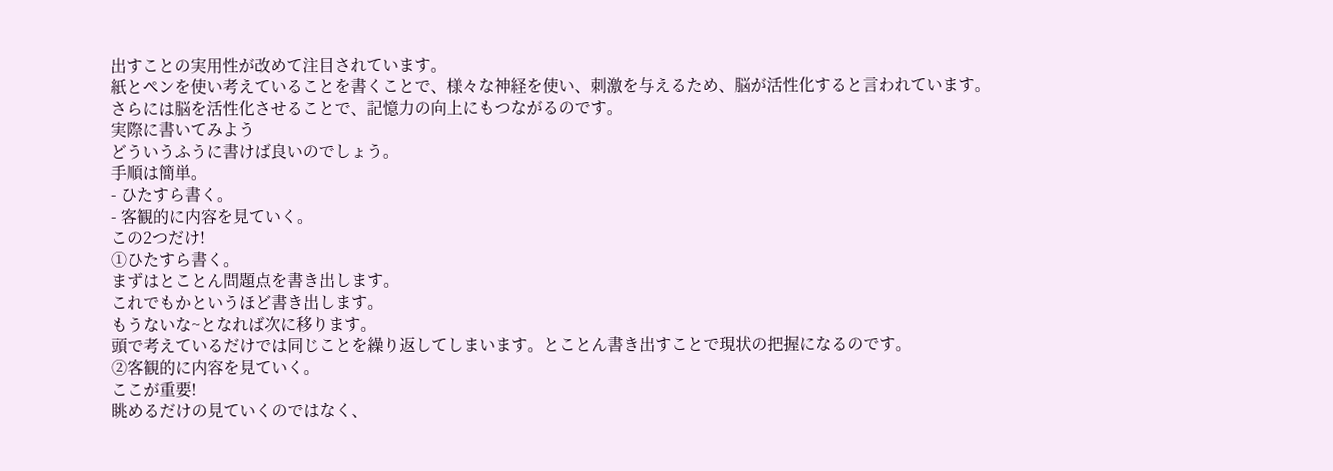出すことの実用性が改めて注目されています。
紙とペンを使い考えていることを書くことで、様々な神経を使い、刺激を与えるため、脳が活性化すると言われています。
さらには脳を活性化させることで、記憶力の向上にもつながるのです。
実際に書いてみよう
どういうふうに書けば良いのでしょう。
手順は簡単。
- ひたすら書く。
- 客観的に内容を見ていく。
この2つだけ!
①ひたすら書く。
まずはとことん問題点を書き出します。
これでもかというほど書き出します。
もうないな~となれば次に移ります。
頭で考えているだけでは同じことを繰り返してしまいます。とことん書き出すことで現状の把握になるのです。
②客観的に内容を見ていく。
ここが重要!
眺めるだけの見ていくのではなく、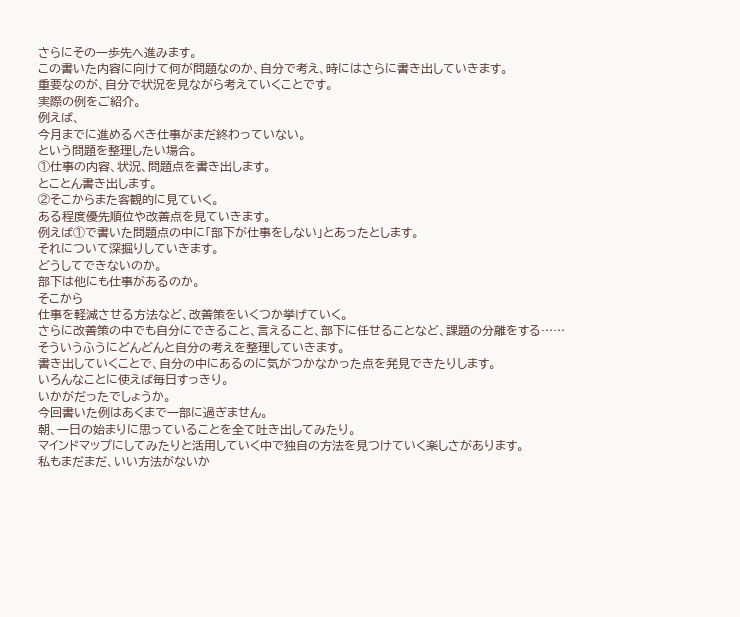さらにその一歩先へ進みます。
この書いた内容に向けて何が問題なのか、自分で考え、時にはさらに書き出していきます。
重要なのが、自分で状況を見ながら考えていくことです。
実際の例をご紹介。
例えば、
今月までに進めるべき仕事がまだ終わっていない。
という問題を整理したい場合。
①仕事の内容、状況、問題点を書き出します。
とことん書き出します。
②そこからまた客観的に見ていく。
ある程度優先順位や改善点を見ていきます。
例えば①で書いた問題点の中に「部下が仕事をしない」とあったとします。
それについて深掘りしていきます。
どうしてできないのか。
部下は他にも仕事があるのか。
そこから
仕事を軽減させる方法など、改善策をいくつか挙げていく。
さらに改善策の中でも自分にできること、言えること、部下に任せることなど、課題の分離をする……
そういうふうにどんどんと自分の考えを整理していきます。
書き出していくことで、自分の中にあるのに気がつかなかった点を発見できたりします。
いろんなことに使えば毎日すっきり。
いかがだったでしょうか。
今回書いた例はあくまで一部に過ぎません。
朝、一日の始まりに思っていることを全て吐き出してみたり。
マインドマップにしてみたりと活用していく中で独自の方法を見つけていく楽しさがあります。
私もまだまだ、いい方法がないか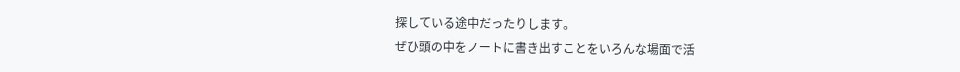探している途中だったりします。
ぜひ頭の中をノートに書き出すことをいろんな場面で活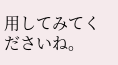用してみてくださいね。